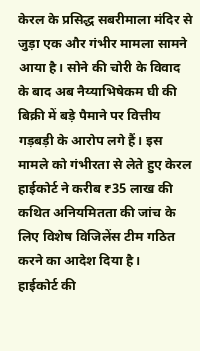केरल के प्रसिद्ध सबरीमाला मंदिर से जुड़ा एक और गंभीर मामला सामने आया है। सोने की चोरी के विवाद के बाद अब नैय्याभिषेकम घी की बिक्री में बड़े पैमाने पर वित्तीय गड़बड़ी के आरोप लगे हैं। इस मामले को गंभीरता से लेते हुए केरल हाईकोर्ट ने करीब ₹35 लाख की कथित अनियमितता की जांच के लिए विशेष विजिलेंस टीम गठित करने का आदेश दिया है।
हाईकोर्ट की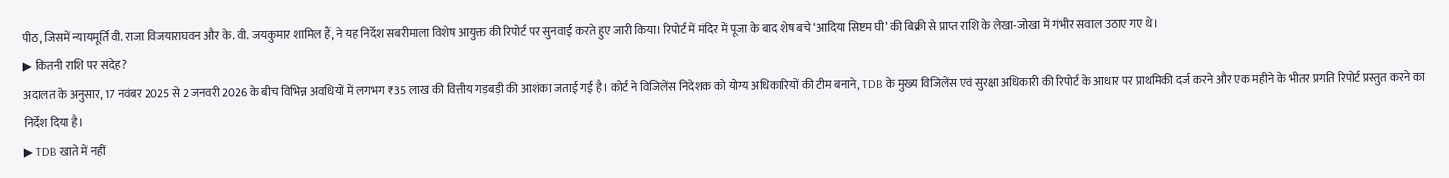पीठ, जिसमें न्यायमूर्ति वी. राजा विजयाराघवन और के. वी. जयकुमार शामिल हैं, ने यह निर्देश सबरीमाला विशेष आयुक्त की रिपोर्ट पर सुनवाई करते हुए जारी किया। रिपोर्ट में मंदिर में पूजा के बाद शेष बचे ‘आदिया सिष्टम घी’ की बिक्री से प्राप्त राशि के लेखा-जोखा में गंभीर सवाल उठाए गए थे।
▶ कितनी राशि पर संदेह?
अदालत के अनुसार, 17 नवंबर 2025 से 2 जनवरी 2026 के बीच विभिन्न अवधियों में लगभग ₹35 लाख की वित्तीय गड़बड़ी की आशंका जताई गई है। कोर्ट ने विजिलेंस निदेशक को योग्य अधिकारियों की टीम बनाने, TDB के मुख्य विजिलेंस एवं सुरक्षा अधिकारी की रिपोर्ट के आधार पर प्राथमिकी दर्ज करने और एक महीने के भीतर प्रगति रिपोर्ट प्रस्तुत करने का निर्देश दिया है।
▶ TDB खाते में नहीं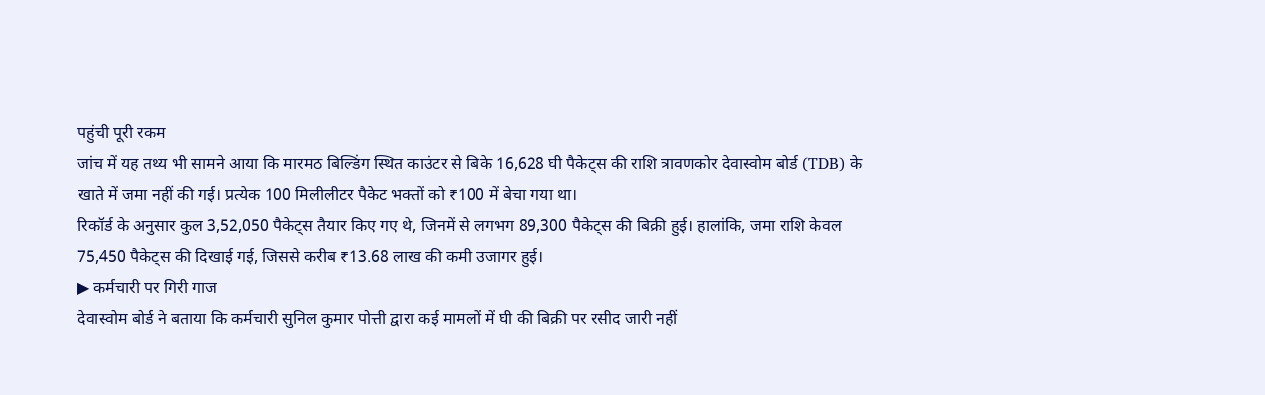पहुंची पूरी रकम
जांच में यह तथ्य भी सामने आया कि मारमठ बिल्डिंग स्थित काउंटर से बिके 16,628 घी पैकेट्स की राशि त्रावणकोर देवास्वोम बोर्ड (TDB) के खाते में जमा नहीं की गई। प्रत्येक 100 मिलीलीटर पैकेट भक्तों को ₹100 में बेचा गया था।
रिकॉर्ड के अनुसार कुल 3,52,050 पैकेट्स तैयार किए गए थे, जिनमें से लगभग 89,300 पैकेट्स की बिक्री हुई। हालांकि, जमा राशि केवल 75,450 पैकेट्स की दिखाई गई, जिससे करीब ₹13.68 लाख की कमी उजागर हुई।
▶ कर्मचारी पर गिरी गाज
देवास्वोम बोर्ड ने बताया कि कर्मचारी सुनिल कुमार पोत्ती द्वारा कई मामलों में घी की बिक्री पर रसीद जारी नहीं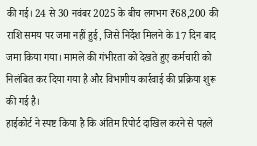की गई। 24 से 30 नवंबर 2025 के बीच लगभग ₹68,200 की राशि समय पर जमा नहीं हुई, जिसे निर्देश मिलने के 17 दिन बाद जमा किया गया। मामले की गंभीरता को देखते हुए कर्मचारी को निलंबित कर दिया गया है और विभागीय कार्रवाई की प्रक्रिया शुरू की गई है।
हाईकोर्ट ने स्पष्ट किया है कि अंतिम रिपोर्ट दाखिल करने से पहले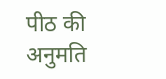पीठ की अनुमति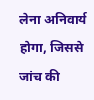लेना अनिवार्य होगा, जिससे जांच की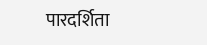पारदर्शिता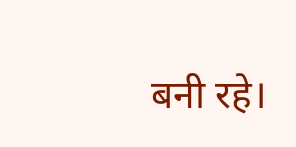बनी रहे।